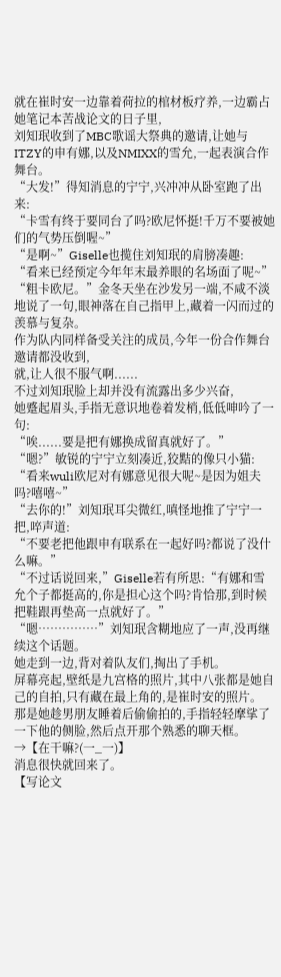就在崔时安一边靠着荷拉的棺材板疗养,一边霸占她笔记本苦战论文的日子里,
刘知珉收到了MBC歌谣大祭典的邀请,让她与ITZY的申有娜,以及NMIXX的雪允,一起表演合作舞台。
“大发!”得知消息的宁宁,兴冲冲从卧室跑了出来:
“卡雪有终于要同台了吗?欧尼怀挺!千万不要被她们的气势压倒喔~”
“是啊~”Giselle也揽住刘知珉的肩膀凑趣:
“看来已经预定今年年末最养眼的名场面了呢~”
“粗卡欧尼。”金冬天坐在沙发另一端,不咸不淡地说了一句,眼神落在自己指甲上,藏着一闪而过的羡慕与复杂。
作为队内同样备受关注的成员,今年一份合作舞台邀请都没收到,
就,让人很不服气啊......
不过刘知珉脸上却并没有流露出多少兴奋,
她蹙起眉头,手指无意识地卷着发梢,低低呻吟了一句:
“唉......要是把有娜换成留真就好了。”
“嗯?”敏锐的宁宁立刻凑近,狡黠的像只小猫:
“看来wuli欧尼对有娜意见很大呢~是因为姐夫吗?嘻嘻~”
“去你的!”刘知珉耳尖微红,嗔怪地推了宁宁一把,啐声道:
“不要老把他跟申有联系在一起好吗?都说了没什么嘛。”
“不过话说回来,”Giselle若有所思:“有娜和雪允个子都挺高的,你是担心这个吗?肯恰那,到时候把鞋跟再垫高一点就好了。”
“嗯……………”刘知珉含糊地应了一声,没再继续这个话题。
她走到一边,背对着队友们,掏出了手机。
屏幕亮起,壁纸是九宫格的照片,其中八张都是她自己的自拍,只有藏在最上角的,是崔时安的照片。
那是她趁男朋友睡着后偷偷拍的,手指轻轻摩挲了一下他的侧脸,然后点开那个熟悉的聊天框。
→【在干嘛?(一_一)】
消息很快就回来了。
【写论文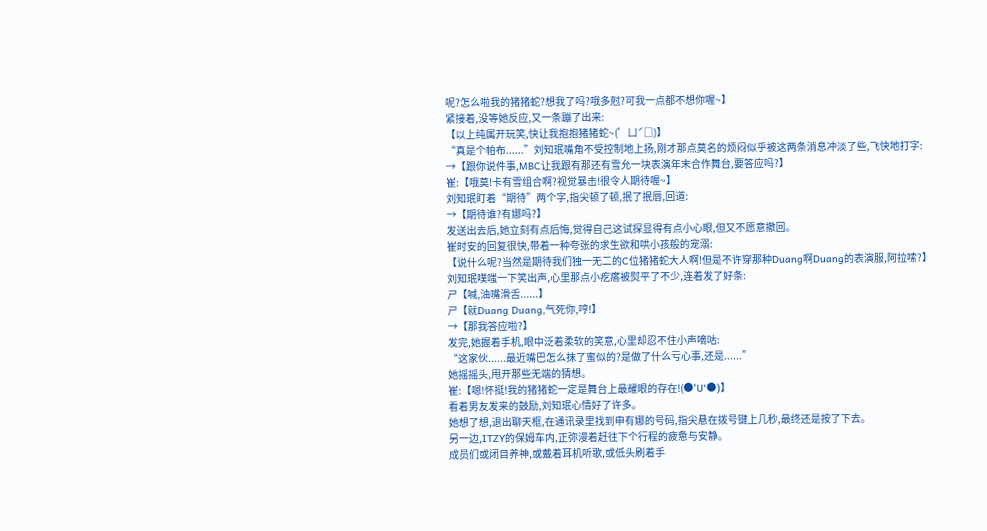呢?怎么啦我的猪猪蛇?想我了吗?哦多尅?可我一点都不想你喔~】
紧接着,没等她反应,又一条蹦了出来:
【以上纯属开玩笑,快让我抱抱猪猪蛇~(’ㄩˊ□)】
“真是个帕布......”刘知珉嘴角不受控制地上扬,刚才那点莫名的烦闷似乎被这两条消息冲淡了些,飞快地打字:
→【跟你说件事,MBC让我跟有那还有雪允一块表演年末合作舞台,要答应吗?】
崔:【哦莫!卡有雪组合啊?视觉暴击!很令人期待喔~】
刘知珉盯着“期待”两个字,指尖顿了顿,抿了抿唇,回道:
→【期待谁?有娜吗?】
发送出去后,她立刻有点后悔,觉得自己这试探显得有点小心眼,但又不愿意撤回。
崔时安的回复很快,带着一种夸张的求生欲和哄小孩般的宠溺:
【说什么呢?当然是期待我们独一无二的C位猪猪蛇大人啊!但是不许穿那种Duang啊Duang的表演服,阿拉嗦?】
刘知珉噗嗤一下笑出声,心里那点小疙瘩被熨平了不少,连着发了好条:
ㄕ【喊,油嘴滑舌......】
ㄕ【就Duang Duang,气死你,哼!】
→【那我答应啦?】
发完,她握着手机,眼中泛着柔软的笑意,心里却忍不住小声嘀咕:
“这家伙......最近嘴巴怎么抹了蜜似的?是做了什么亏心事,还是......”
她摇摇头,甩开那些无端的猜想。
崔:【嗯!怀挺!我的猪猪蛇一定是舞台上最耀眼的存在!(●'U'●)】
看着男友发来的鼓励,刘知珉心情好了许多。
她想了想,退出聊天框,在通讯录里找到申有娜的号码,指尖悬在拨号键上几秒,最终还是按了下去。
另一边,ITZY的保姆车内,正弥漫着赶往下个行程的疲惫与安静。
成员们或闭目养神,或戴着耳机听歌,或低头刷着手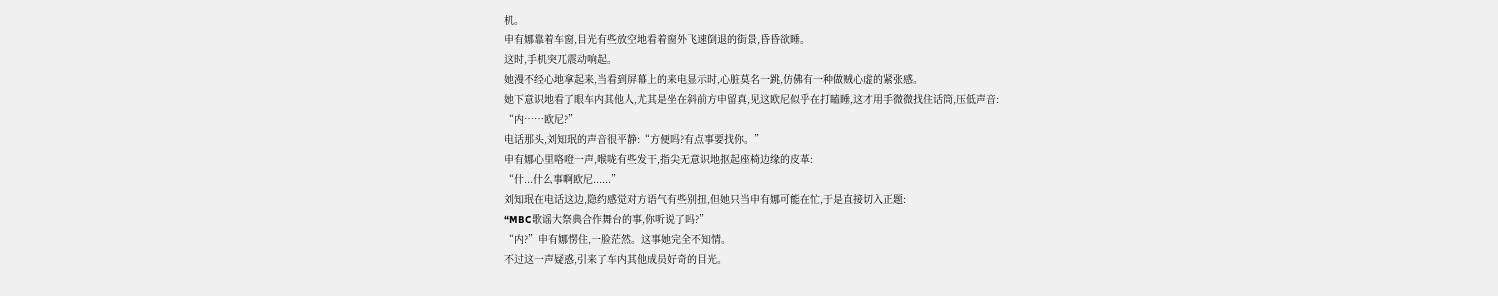机。
申有娜靠着车窗,目光有些放空地看着窗外飞速倒退的街景,昏昏欲睡。
这时,手机突兀震动响起。
她漫不经心地拿起来,当看到屏幕上的来电显示时,心脏莫名一跳,仿佛有一种做贼心虚的紧张感。
她下意识地看了眼车内其他人,尤其是坐在斜前方申留真,见这欧尼似乎在打瞌睡,这才用手微微找住话筒,压低声音:
“内……欧尼?”
电话那头,刘知珉的声音很平静:“方便吗?有点事要找你。”
申有娜心里咯噔一声,喉咙有些发干,指尖无意识地抠起座椅边缘的皮革:
“什...什么事啊欧尼......”
刘知珉在电话这边,隐约感觉对方语气有些别扭,但她只当申有娜可能在忙,于是直接切入正题:
“MBC歌谣大祭典合作舞台的事,你听说了吗?”
“内?”申有娜愣住,一脸茫然。这事她完全不知情。
不过这一声疑惑,引来了车内其他成员好奇的目光。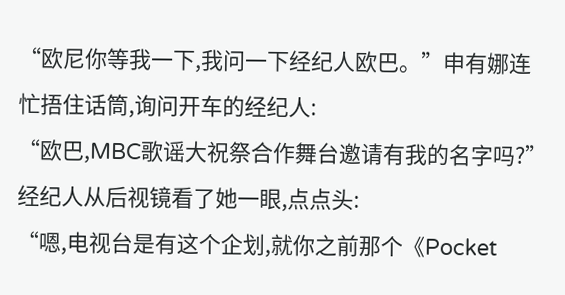“欧尼你等我一下,我问一下经纪人欧巴。”申有娜连忙捂住话筒,询问开车的经纪人:
“欧巴,MBC歌谣大祝祭合作舞台邀请有我的名字吗?”
经纪人从后视镜看了她一眼,点点头:
“嗯,电视台是有这个企划,就你之前那个《Pocket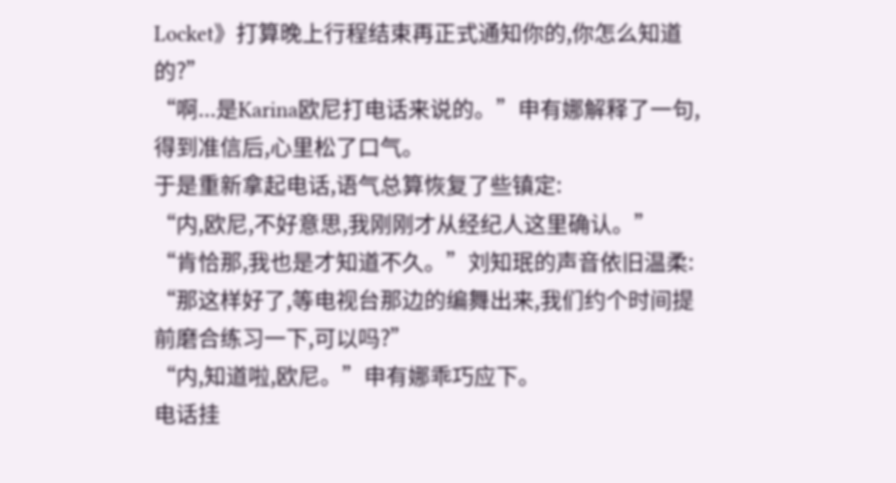Locket》打算晚上行程结束再正式通知你的,你怎么知道的?”
“啊...是Karina欧尼打电话来说的。”申有娜解释了一句,得到准信后,心里松了口气。
于是重新拿起电话,语气总算恢复了些镇定:
“内,欧尼,不好意思,我刚刚才从经纪人这里确认。”
“肯恰那,我也是才知道不久。”刘知珉的声音依旧温柔:
“那这样好了,等电视台那边的编舞出来,我们约个时间提前磨合练习一下,可以吗?”
“内,知道啦,欧尼。”申有娜乖巧应下。
电话挂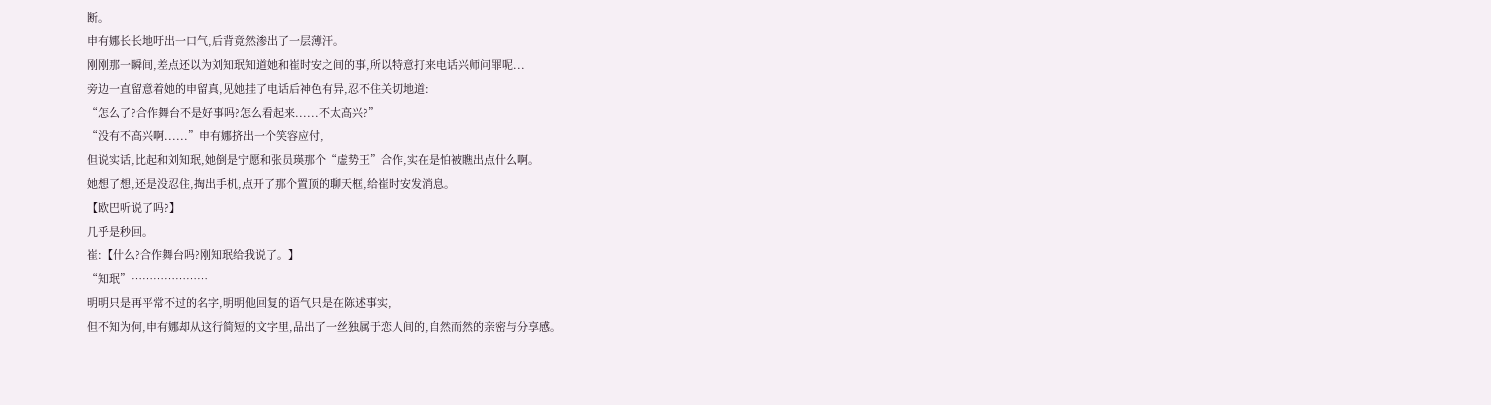断。
申有娜长长地吁出一口气,后背竟然渗出了一层薄汗。
刚刚那一瞬间,差点还以为刘知珉知道她和崔时安之间的事,所以特意打来电话兴师问罪呢...
旁边一直留意着她的申留真,见她挂了电话后神色有异,忍不住关切地道:
“怎么了?合作舞台不是好事吗?怎么看起来......不太高兴?”
“没有不高兴啊......”申有娜挤出一个笑容应付,
但说实话,比起和刘知珉,她倒是宁愿和张员瑛那个“虚势王”合作,实在是怕被瞧出点什么啊。
她想了想,还是没忍住,掏出手机,点开了那个置顶的聊天框,给崔时安发消息。
【欧巴听说了吗?】
几乎是秒回。
崔:【什么?合作舞台吗?刚知珉给我说了。】
“知珉”…………………
明明只是再平常不过的名字,明明他回复的语气只是在陈述事实,
但不知为何,申有娜却从这行简短的文字里,品出了一丝独属于恋人间的,自然而然的亲密与分享感。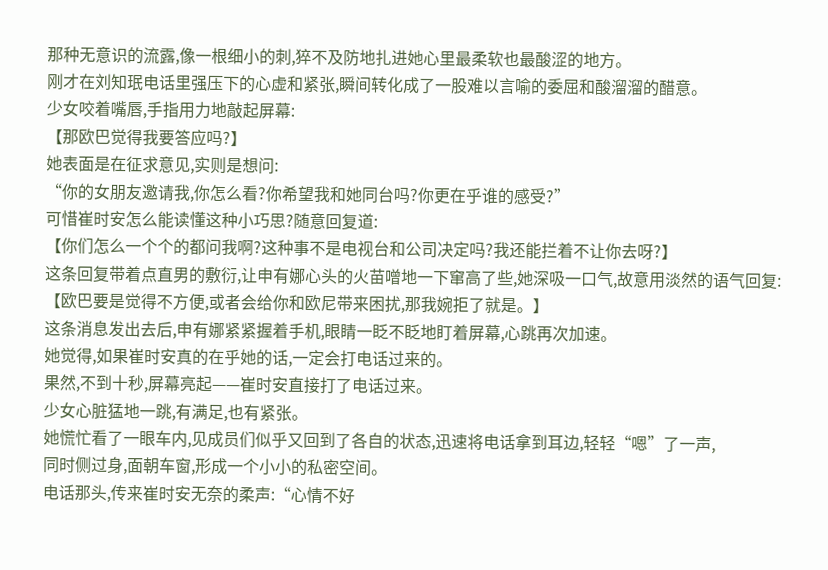那种无意识的流露,像一根细小的刺,猝不及防地扎进她心里最柔软也最酸涩的地方。
刚才在刘知珉电话里强压下的心虚和紧张,瞬间转化成了一股难以言喻的委屈和酸溜溜的醋意。
少女咬着嘴唇,手指用力地敲起屏幕:
【那欧巴觉得我要答应吗?】
她表面是在征求意见,实则是想问:
“你的女朋友邀请我,你怎么看?你希望我和她同台吗?你更在乎谁的感受?”
可惜崔时安怎么能读懂这种小巧思?随意回复道:
【你们怎么一个个的都问我啊?这种事不是电视台和公司决定吗?我还能拦着不让你去呀?】
这条回复带着点直男的敷衍,让申有娜心头的火苗噌地一下窜高了些,她深吸一口气,故意用淡然的语气回复:
【欧巴要是觉得不方便,或者会给你和欧尼带来困扰,那我婉拒了就是。】
这条消息发出去后,申有娜紧紧握着手机,眼睛一眨不眨地盯着屏幕,心跳再次加速。
她觉得,如果崔时安真的在乎她的话,一定会打电话过来的。
果然,不到十秒,屏幕亮起——崔时安直接打了电话过来。
少女心脏猛地一跳,有满足,也有紧张。
她慌忙看了一眼车内,见成员们似乎又回到了各自的状态,迅速将电话拿到耳边,轻轻“嗯”了一声,
同时侧过身,面朝车窗,形成一个小小的私密空间。
电话那头,传来崔时安无奈的柔声:“心情不好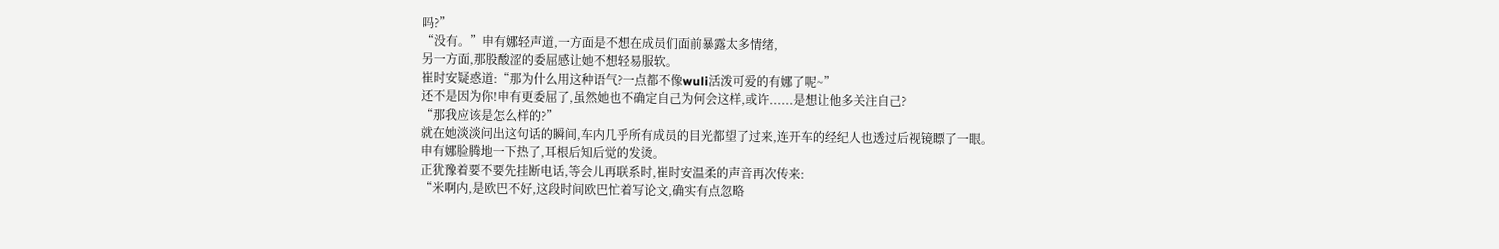吗?”
“没有。”申有娜轻声道,一方面是不想在成员们面前暴露太多情绪,
另一方面,那股酸涩的委屈感让她不想轻易服软。
崔时安疑惑道:“那为什么用这种语气?一点都不像wuli活泼可爱的有娜了呢~”
还不是因为你!申有更委屈了,虽然她也不确定自己为何会这样,或许......是想让他多关注自己?
“那我应该是怎么样的?”
就在她淡淡问出这句话的瞬间,车内几乎所有成员的目光都望了过来,连开车的经纪人也透过后视镜瞟了一眼。
申有娜脸腾地一下热了,耳根后知后觉的发烫。
正犹豫着要不要先挂断电话,等会儿再联系时,崔时安温柔的声音再次传来:
“米啊内,是欧巴不好,这段时间欧巴忙着写论文,确实有点忽略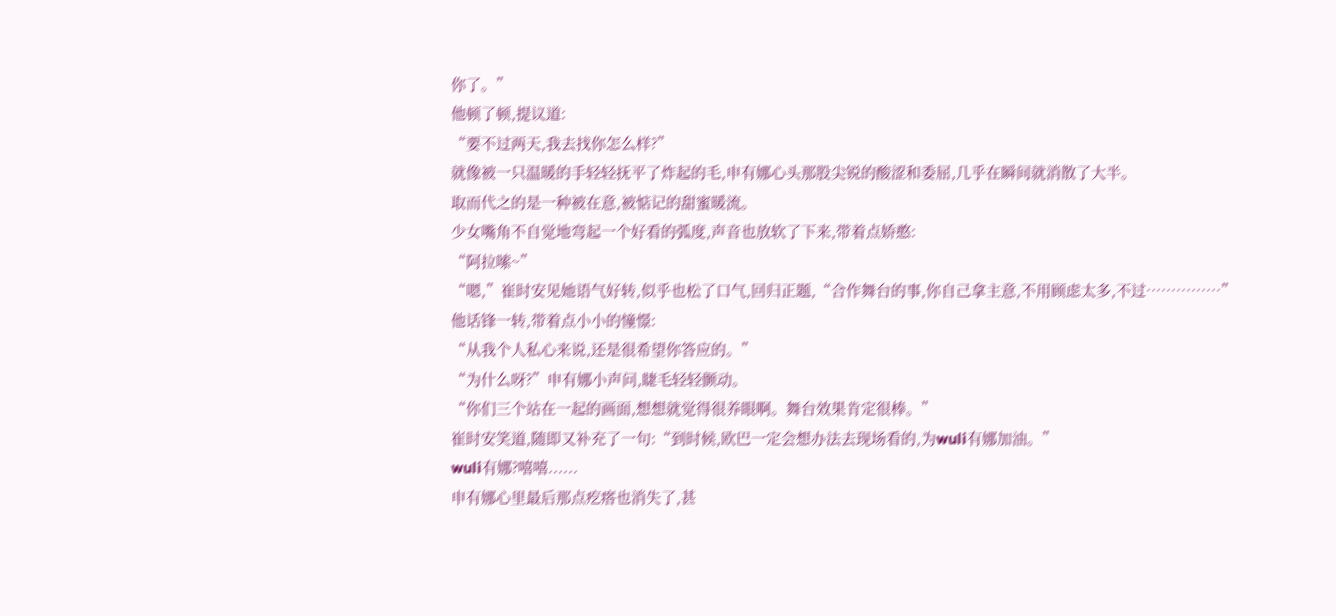你了。”
他顿了顿,提议道:
“要不过两天,我去找你怎么样?”
就像被一只温暖的手轻轻抚平了炸起的毛,申有娜心头那股尖锐的酸涩和委屈,几乎在瞬间就消散了大半。
取而代之的是一种被在意,被惦记的甜蜜暖流。
少女嘴角不自觉地弯起一个好看的弧度,声音也放软了下来,带着点娇憨:
“阿拉嗦~”
“嗯,”崔时安见她语气好转,似乎也松了口气,回归正题,“合作舞台的事,你自己拿主意,不用顾虑太多,不过……………”
他话锋一转,带着点小小的憧憬:
“从我个人私心来说,还是很希望你答应的。”
“为什么呀?”申有娜小声问,睫毛轻轻颤动。
“你们三个站在一起的画面,想想就觉得很养眼啊。舞台效果肯定很棒。”
崔时安笑道,随即又补充了一句:“到时候,欧巴一定会想办法去现场看的,为wuli有娜加油。”
wuli有娜?嘻嘻......
申有娜心里最后那点疙瘩也消失了,甚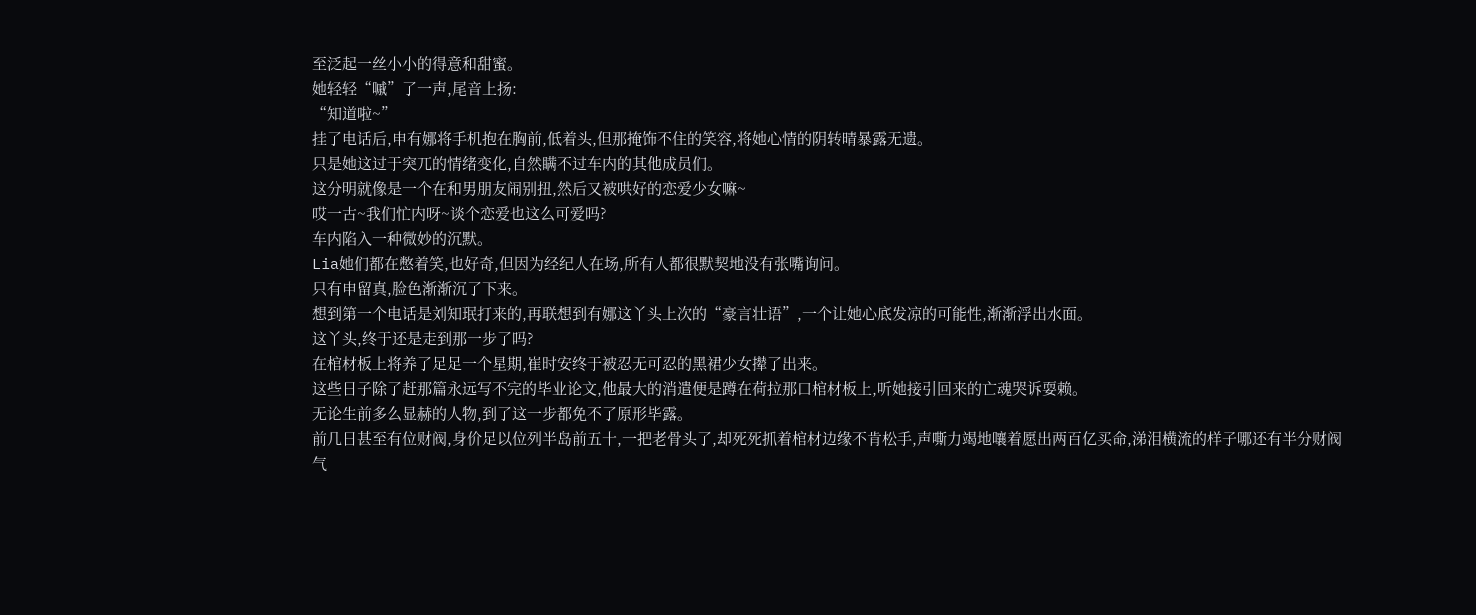至泛起一丝小小的得意和甜蜜。
她轻轻“嘁”了一声,尾音上扬:
“知道啦~”
挂了电话后,申有娜将手机抱在胸前,低着头,但那掩饰不住的笑容,将她心情的阴转晴暴露无遗。
只是她这过于突兀的情绪变化,自然瞒不过车内的其他成员们。
这分明就像是一个在和男朋友闹别扭,然后又被哄好的恋爱少女嘛~
哎一古~我们忙内呀~谈个恋爱也这么可爱吗?
车内陷入一种微妙的沉默。
Lia她们都在憋着笑,也好奇,但因为经纪人在场,所有人都很默契地没有张嘴询问。
只有申留真,脸色渐渐沉了下来。
想到第一个电话是刘知珉打来的,再联想到有娜这丫头上次的“豪言壮语”,一个让她心底发凉的可能性,渐渐浮出水面。
这丫头,终于还是走到那一步了吗?
在棺材板上将养了足足一个星期,崔时安终于被忍无可忍的黑裙少女撵了出来。
这些日子除了赶那篇永远写不完的毕业论文,他最大的消遣便是蹲在荷拉那口棺材板上,听她接引回来的亡魂哭诉耍赖。
无论生前多么显赫的人物,到了这一步都免不了原形毕露。
前几日甚至有位财阀,身价足以位列半岛前五十,一把老骨头了,却死死抓着棺材边缘不肯松手,声嘶力竭地嚷着愿出两百亿买命,涕泪横流的样子哪还有半分财阀气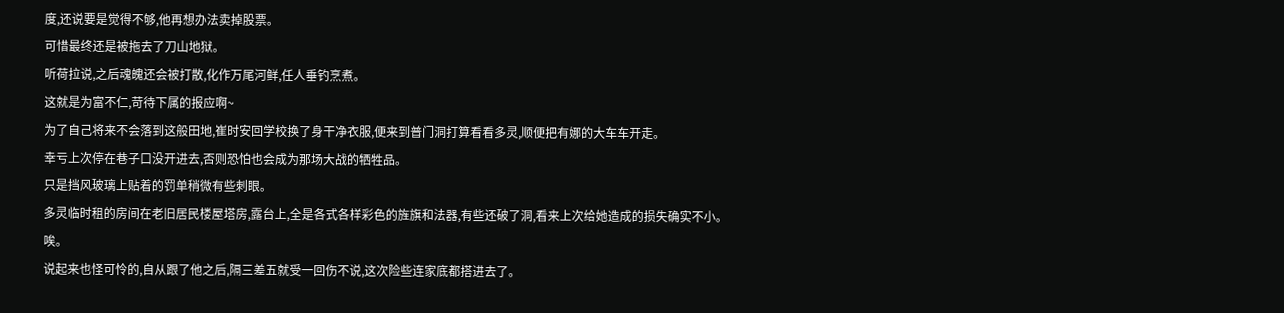度,还说要是觉得不够,他再想办法卖掉股票。
可惜最终还是被拖去了刀山地狱。
听荷拉说,之后魂魄还会被打散,化作万尾河鲜,任人垂钓烹煮。
这就是为富不仁,苛待下属的报应啊~
为了自己将来不会落到这般田地,崔时安回学校换了身干净衣服,便来到普门洞打算看看多灵,顺便把有娜的大车车开走。
幸亏上次停在巷子口没开进去,否则恐怕也会成为那场大战的牺牲品。
只是挡风玻璃上贴着的罚单稍微有些刺眼。
多灵临时租的房间在老旧居民楼屋塔房,露台上,全是各式各样彩色的旌旗和法器,有些还破了洞,看来上次给她造成的损失确实不小。
唉。
说起来也怪可怜的,自从跟了他之后,隔三差五就受一回伤不说,这次险些连家底都搭进去了。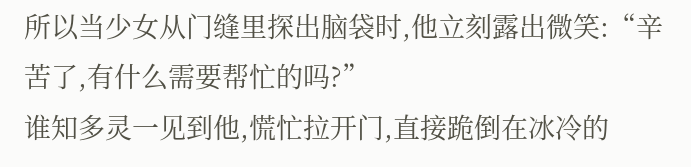所以当少女从门缝里探出脑袋时,他立刻露出微笑:“辛苦了,有什么需要帮忙的吗?”
谁知多灵一见到他,慌忙拉开门,直接跪倒在冰冷的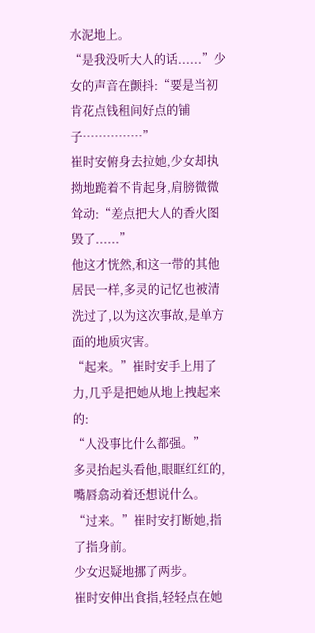水泥地上。
“是我没听大人的话......”少女的声音在颤抖:“要是当初肯花点钱租间好点的铺子……………”
崔时安俯身去拉她,少女却执拗地跪着不肯起身,肩膀微微耸动:“差点把大人的香火图毁了......”
他这才恍然,和这一带的其他居民一样,多灵的记忆也被清洗过了,以为这次事故,是单方面的地质灾害。
“起来。”崔时安手上用了力,几乎是把她从地上拽起来的:
“人没事比什么都强。”
多灵抬起头看他,眼眶红红的,嘴唇翕动着还想说什么。
“过来。”崔时安打断她,指了指身前。
少女迟疑地挪了两步。
崔时安伸出食指,轻轻点在她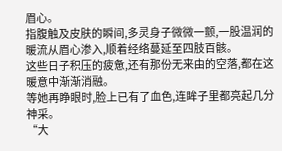眉心。
指腹触及皮肤的瞬间,多灵身子微微一颤,一股温润的暖流从眉心渗入,顺着经络蔓延至四肢百骸。
这些日子积压的疲惫,还有那份无来由的空落,都在这暖意中渐渐消融。
等她再睁眼时,脸上已有了血色,连眸子里都亮起几分神采。
“大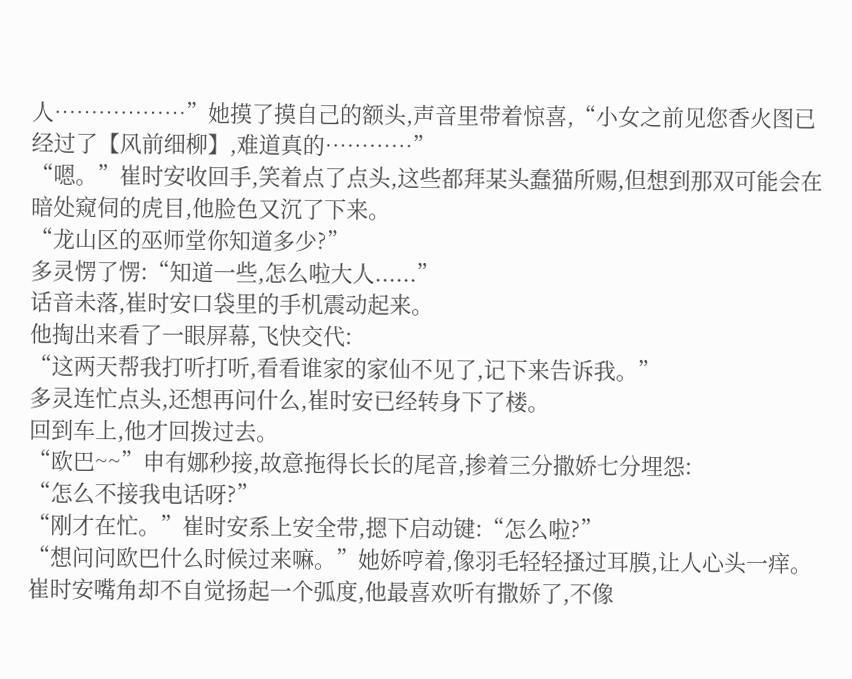人………………”她摸了摸自己的额头,声音里带着惊喜,“小女之前见您香火图已经过了【风前细柳】,难道真的…………”
“嗯。”崔时安收回手,笑着点了点头,这些都拜某头蠢猫所赐,但想到那双可能会在暗处窥伺的虎目,他脸色又沉了下来。
“龙山区的巫师堂你知道多少?”
多灵愣了愣:“知道一些,怎么啦大人......”
话音未落,崔时安口袋里的手机震动起来。
他掏出来看了一眼屏幕,飞快交代:
“这两天帮我打听打听,看看谁家的家仙不见了,记下来告诉我。”
多灵连忙点头,还想再问什么,崔时安已经转身下了楼。
回到车上,他才回拨过去。
“欧巴~~”申有娜秒接,故意拖得长长的尾音,掺着三分撒娇七分埋怨:
“怎么不接我电话呀?”
“刚才在忙。”崔时安系上安全带,摁下启动键:“怎么啦?”
“想问问欧巴什么时候过来嘛。”她娇哼着,像羽毛轻轻搔过耳膜,让人心头一痒。
崔时安嘴角却不自觉扬起一个弧度,他最喜欢听有撒娇了,不像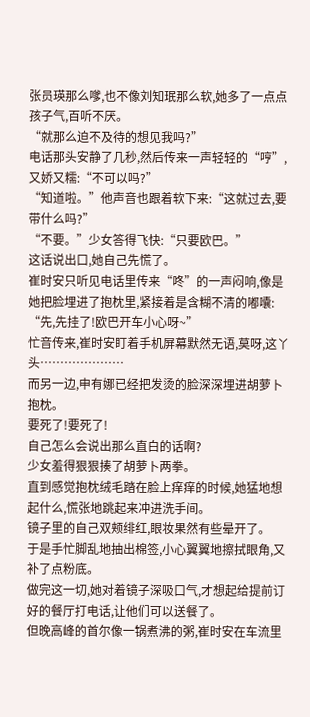张员瑛那么嗲,也不像刘知珉那么软,她多了一点点孩子气,百听不厌。
“就那么迫不及待的想见我吗?”
电话那头安静了几秒,然后传来一声轻轻的“哼”,又娇又糯:“不可以吗?”
“知道啦。”他声音也跟着软下来:“这就过去,要带什么吗?”
“不要。”少女答得飞快:“只要欧巴。”
这话说出口,她自己先慌了。
崔时安只听见电话里传来“咚”的一声闷响,像是她把脸埋进了抱枕里,紧接着是含糊不清的嘟囔:
“先,先挂了!欧巴开车小心呀~”
忙音传来,崔时安盯着手机屏幕默然无语,莫呀,这丫头…………………
而另一边,申有娜已经把发烫的脸深深埋进胡萝卜抱枕。
要死了!要死了!
自己怎么会说出那么直白的话啊?
少女羞得狠狠揍了胡萝卜两拳。
直到感觉抱枕绒毛踏在脸上痒痒的时候,她猛地想起什么,慌张地跳起来冲进洗手间。
镜子里的自己双颊绯红,眼妆果然有些晕开了。
于是手忙脚乱地抽出棉签,小心翼翼地擦拭眼角,又补了点粉底。
做完这一切,她对着镜子深吸口气,才想起给提前订好的餐厅打电话,让他们可以送餐了。
但晚高峰的首尔像一锅煮沸的粥,崔时安在车流里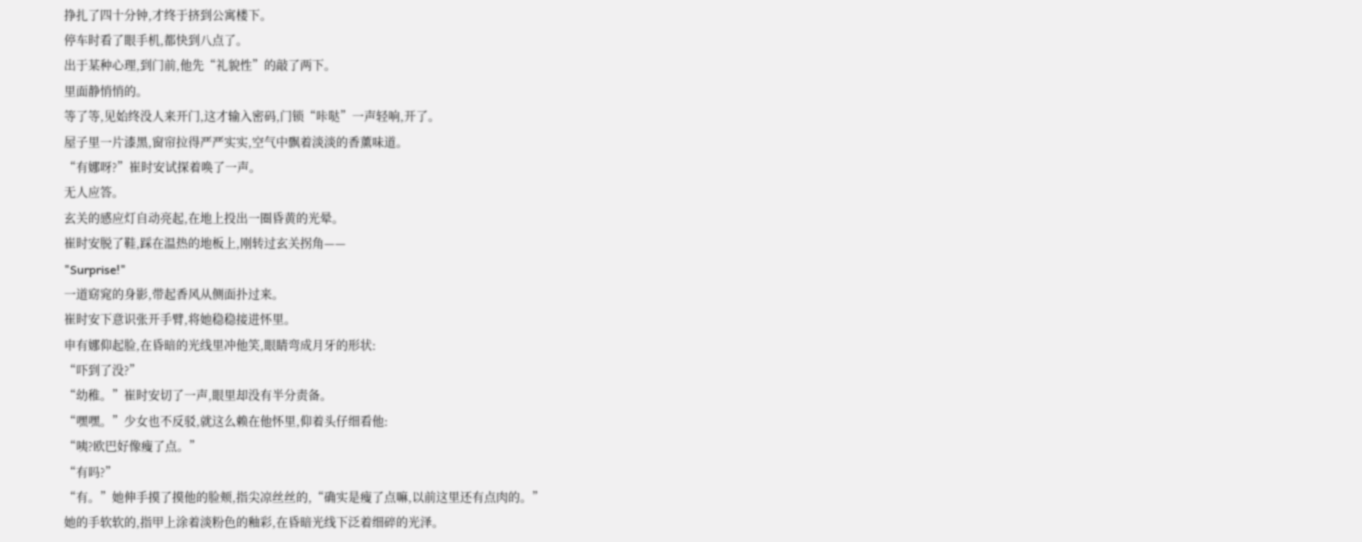挣扎了四十分钟,才终于挤到公寓楼下。
停车时看了眼手机,都快到八点了。
出于某种心理,到门前,他先“礼貌性”的敲了两下。
里面静悄悄的。
等了等,见始终没人来开门,这才输入密码,门锁“咔哒”一声轻响,开了。
屋子里一片漆黑,窗帘拉得严严实实,空气中飘着淡淡的香薰味道。
“有娜呀?”崔时安试探着唤了一声。
无人应答。
玄关的感应灯自动亮起,在地上投出一圈昏黄的光晕。
崔时安脱了鞋,踩在温热的地板上,刚转过玄关拐角——
"Surprise!"
一道窈窕的身影,带起香风从侧面扑过来。
崔时安下意识张开手臂,将她稳稳接进怀里。
申有娜仰起脸,在昏暗的光线里冲他笑,眼睛弯成月牙的形状:
“吓到了没?”
“幼稚。”崔时安切了一声,眼里却没有半分责备。
“嘿嘿。”少女也不反驳,就这么赖在他怀里,仰着头仔细看他:
“咦?欧巴好像瘦了点。”
“有吗?”
“有。”她伸手摸了摸他的脸颊,指尖凉丝丝的,“确实是瘦了点嘛,以前这里还有点肉的。”
她的手软软的,指甲上涂着淡粉色的釉彩,在昏暗光线下泛着细碎的光泽。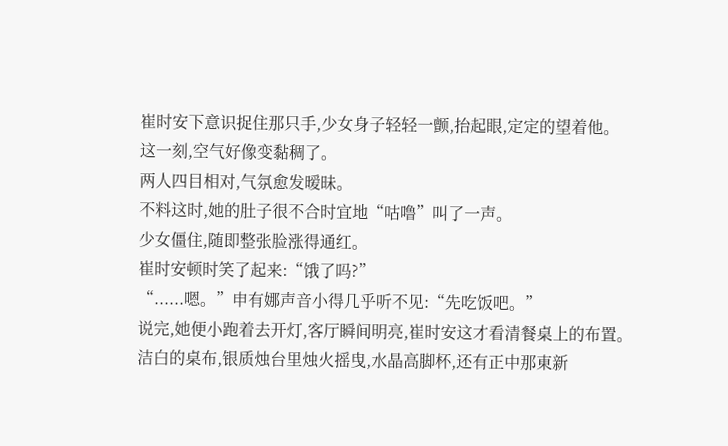崔时安下意识捉住那只手,少女身子轻轻一颤,抬起眼,定定的望着他。
这一刻,空气好像变黏稠了。
两人四目相对,气氛愈发暧昧。
不料这时,她的肚子很不合时宜地“咕噜”叫了一声。
少女僵住,随即整张脸涨得通红。
崔时安顿时笑了起来:“饿了吗?”
“......嗯。”申有娜声音小得几乎听不见:“先吃饭吧。”
说完,她便小跑着去开灯,客厅瞬间明亮,崔时安这才看清餐桌上的布置。
洁白的桌布,银质烛台里烛火摇曳,水晶高脚杯,还有正中那東新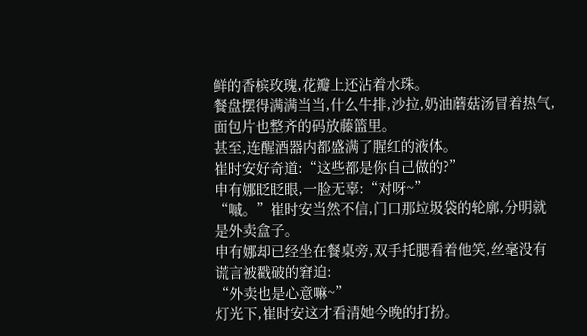鲜的香槟玫瑰,花瓣上还沾着水珠。
餐盘摆得满满当当,什么牛排,沙拉,奶油蘑菇汤冒着热气,面包片也整齐的码放藤篮里。
甚至,连醒酒器内都盛满了腥红的液体。
崔时安好奇道:“这些都是你自己做的?”
申有娜眨眨眼,一脸无辜:“对呀~”
“嘁。”崔时安当然不信,门口那垃圾袋的轮廓,分明就是外卖盒子。
申有娜却已经坐在餐桌旁,双手托腮看着他笑,丝毫没有谎言被戳破的窘迫:
“外卖也是心意嘛~”
灯光下,崔时安这才看清她今晚的打扮。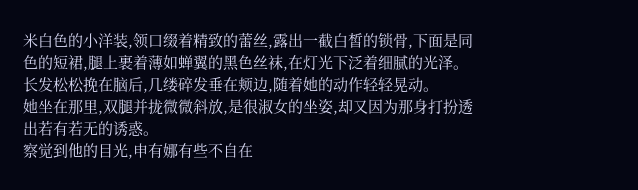米白色的小洋装,领口缀着精致的蕾丝,露出一截白皙的锁骨,下面是同色的短裙,腿上裹着薄如蝉翼的黑色丝袜,在灯光下泛着细腻的光泽。
长发松松挽在脑后,几缕碎发垂在颊边,随着她的动作轻轻晃动。
她坐在那里,双腿并拢微微斜放,是很淑女的坐姿,却又因为那身打扮透出若有若无的诱惑。
察觉到他的目光,申有娜有些不自在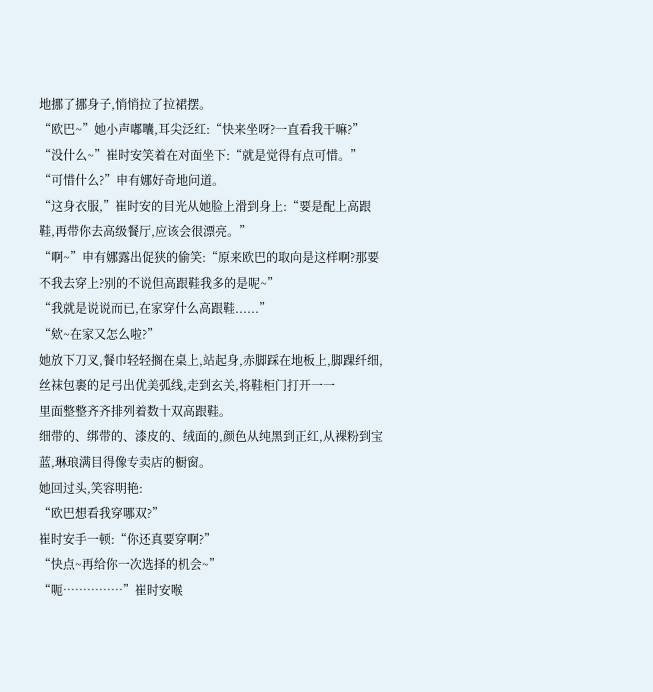地挪了挪身子,悄悄拉了拉裙摆。
“欧巴~”她小声嘟囔,耳尖泛红:“快来坐呀?一直看我干嘛?”
“没什么~”崔时安笑着在对面坐下:“就是觉得有点可惜。”
“可惜什么?”申有娜好奇地问道。
“这身衣服,”崔时安的目光从她脸上滑到身上:“要是配上高跟鞋,再带你去高级餐厅,应该会很漂亮。”
“啊~”申有娜露出促狭的偷笑:“原来欧巴的取向是这样啊?那要不我去穿上?别的不说但高跟鞋我多的是呢~”
“我就是说说而已,在家穿什么高跟鞋......”
“欸~在家又怎么啦?”
她放下刀叉,餐巾轻轻搁在桌上,站起身,赤脚踩在地板上,脚踝纤细,丝袜包裹的足弓出优美弧线,走到玄关,将鞋柜门打开一一
里面整整齐齐排列着数十双高跟鞋。
细带的、绑带的、漆皮的、绒面的,颜色从纯黑到正红,从裸粉到宝蓝,琳琅满目得像专卖店的橱窗。
她回过头,笑容明艳:
“欧巴想看我穿哪双?”
崔时安手一顿:“你还真要穿啊?”
“快点~再给你一次选择的机会~”
“呃……………”崔时安喉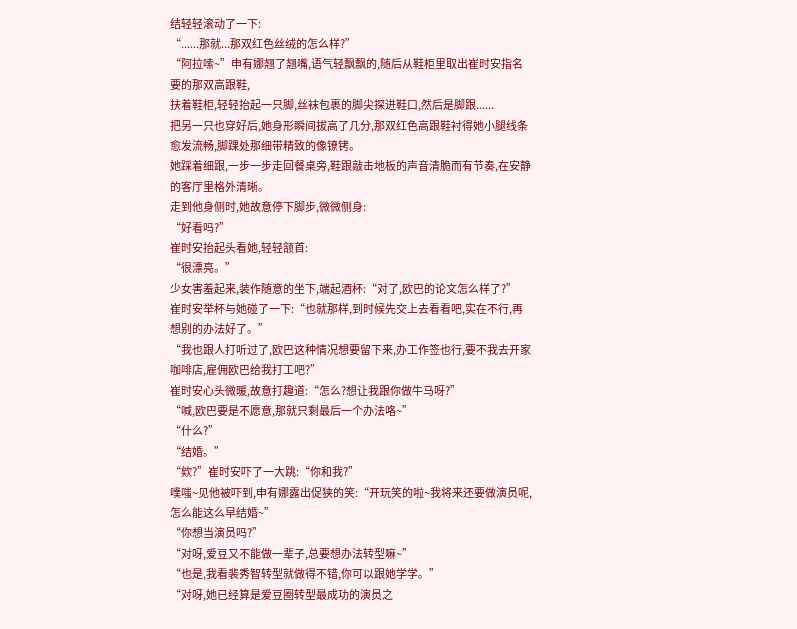结轻轻滚动了一下:
“......那就...那双红色丝绒的怎么样?”
“阿拉嗦~”申有娜翘了翘嘴,语气轻飘飘的,随后从鞋柜里取出崔时安指名要的那双高跟鞋,
扶着鞋柜,轻轻抬起一只脚,丝袜包裹的脚尖探进鞋口,然后是脚跟......
把另一只也穿好后,她身形瞬间拔高了几分,那双红色高跟鞋衬得她小腿线条愈发流畅,脚踝处那细带精致的像镣铐。
她踩着细跟,一步一步走回餐桌旁,鞋跟敲击地板的声音清脆而有节奏,在安静的客厅里格外清晰。
走到他身侧时,她故意停下脚步,微微侧身:
“好看吗?”
崔时安抬起头看她,轻轻颔首:
“很漂亮。”
少女害羞起来,装作随意的坐下,端起酒杯:“对了,欧巴的论文怎么样了?”
崔时安举杯与她碰了一下:“也就那样,到时候先交上去看看吧,实在不行,再想别的办法好了。”
“我也跟人打听过了,欧巴这种情况想要留下来,办工作签也行,要不我去开家咖啡店,雇佣欧巴给我打工吧?”
崔时安心头微暖,故意打趣道:“怎么?想让我跟你做牛马呀?”
“喊,欧巴要是不愿意,那就只剩最后一个办法咯~”
“什么?”
“结婚。”
“欸?”崔时安吓了一大跳:“你和我?”
噗嗤~见他被吓到,申有娜露出促狭的笑:“开玩笑的啦~我将来还要做演员呢,怎么能这么早结婚~”
“你想当演员吗?”
“对呀,爱豆又不能做一辈子,总要想办法转型嘛~”
“也是,我看裴秀智转型就做得不错,你可以跟她学学。”
“对呀,她已经算是爱豆圈转型最成功的演员之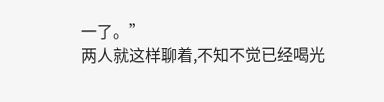一了。”
两人就这样聊着,不知不觉已经喝光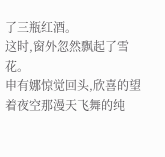了三瓶红酒。
这时,窗外忽然飘起了雪花。
申有娜惊觉回头,欣喜的望着夜空那漫天飞舞的纯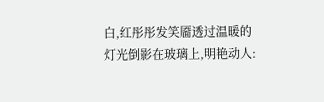白,红彤彤发笑靥透过温暖的灯光倒影在玻璃上,明艳动人: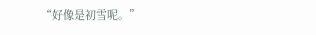“好像是初雪呢。”